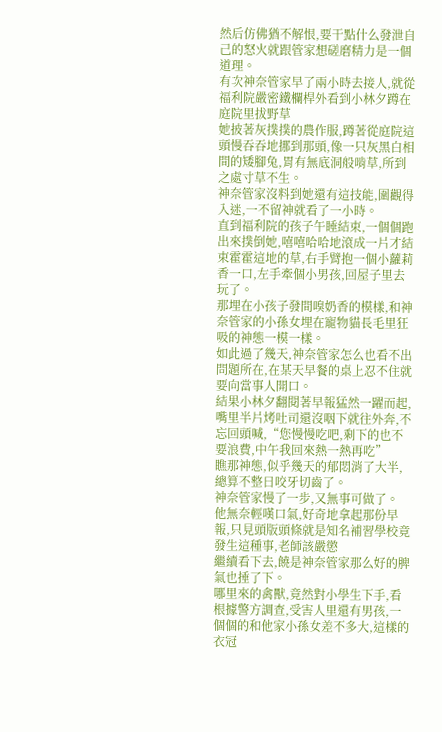然后仿佛猶不解恨,要干點什么發泄自己的怒火就跟管家想磋磨精力是一個道理。
有次神奈管家早了兩小時去接人,就從福利院嚴密鐵欄桿外看到小林夕蹲在庭院里拔野草
她披著灰撲撲的農作服,蹲著從庭院這頭慢吞吞地挪到那頭,像一只灰黑白相間的矮腳兔,胃有無底洞般啃草,所到之處寸草不生。
神奈管家沒料到她還有這技能,圍觀得入迷,一不留神就看了一小時。
直到福利院的孩子午睡結束,一個個跑出來撲倒她,嘻嘻哈哈地滾成一片才結束霍霍這地的草,右手臂抱一個小蘿莉香一口,左手牽個小男孩,回屋子里去玩了。
那埋在小孩子發間嗅奶香的模樣,和神奈管家的小孫女埋在寵物貓長毛里狂吸的神態一模一樣。
如此過了幾天,神奈管家怎么也看不出問題所在,在某天早餐的桌上忍不住就要向當事人開口。
結果小林夕翻閱著早報猛然一躍而起,嘴里半片烤吐司還沒咽下就往外奔,不忘回頭喊,“您慢慢吃吧,剩下的也不要浪費,中午我回來熱一熱再吃”
瞧那神態,似乎幾天的郁悶消了大半,總算不整日咬牙切齒了。
神奈管家慢了一步,又無事可做了。
他無奈輕嘆口氣,好奇地拿起那份早報,只見頭版頭條就是知名補習學校竟發生這種事,老師該嚴懲
繼續看下去,饒是神奈管家那么好的脾氣也捶了下。
哪里來的禽獸,竟然對小學生下手,看根據警方調查,受害人里還有男孩,一個個的和他家小孫女差不多大,這樣的衣冠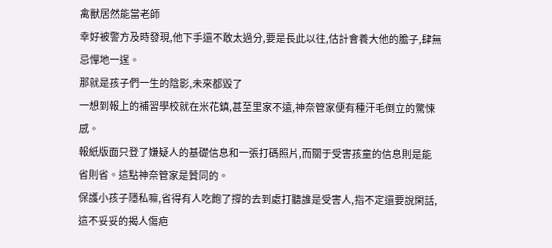禽獸居然能當老師
幸好被警方及時發現,他下手還不敢太過分,要是長此以往,估計會養大他的膽子,肆無忌憚地一逞。
那就是孩子們一生的陰影,未來都毀了
一想到報上的補習學校就在米花鎮,甚至里家不遠,神奈管家便有種汗毛倒立的驚悚感。
報紙版面只登了嫌疑人的基礎信息和一張打碼照片,而關于受害孩童的信息則是能省則省。這點神奈管家是贊同的。
保護小孩子隱私嘛,省得有人吃飽了撐的去到處打聽誰是受害人,指不定還要說閑話,這不妥妥的揭人傷疤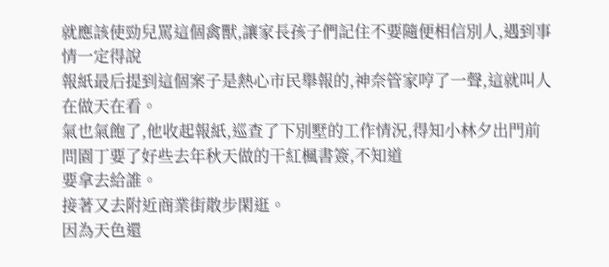就應該使勁兒罵這個禽獸,讓家長孩子們記住不要隨便相信別人,遇到事情一定得說
報紙最后提到這個案子是熱心市民舉報的,神奈管家哼了一聲,這就叫人在做天在看。
氣也氣飽了,他收起報紙,巡查了下別墅的工作情況,得知小林夕出門前問園丁要了好些去年秋天做的干紅楓書簽,不知道
要拿去給誰。
接著又去附近商業街散步閑逛。
因為天色還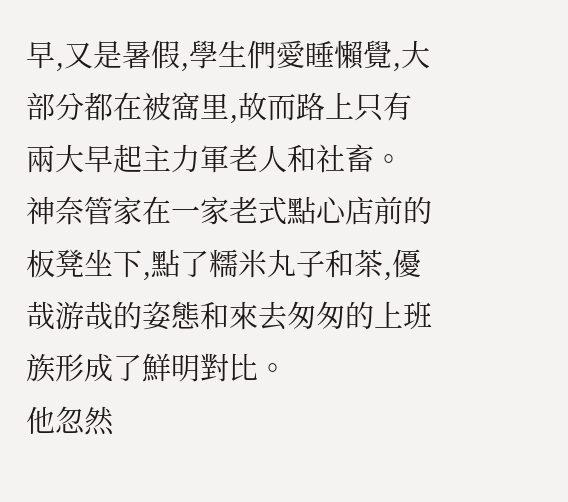早,又是暑假,學生們愛睡懶覺,大部分都在被窩里,故而路上只有兩大早起主力軍老人和社畜。
神奈管家在一家老式點心店前的板凳坐下,點了糯米丸子和茶,優哉游哉的姿態和來去匆匆的上班族形成了鮮明對比。
他忽然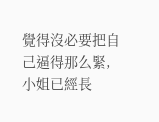覺得沒必要把自己逼得那么緊,小姐已經長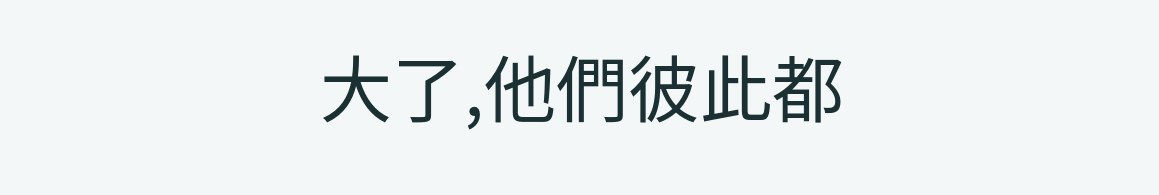大了,他們彼此都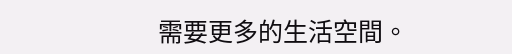需要更多的生活空間。